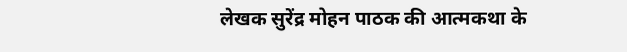लेखक सुरेंद्र मोहन पाठक की आत्मकथा के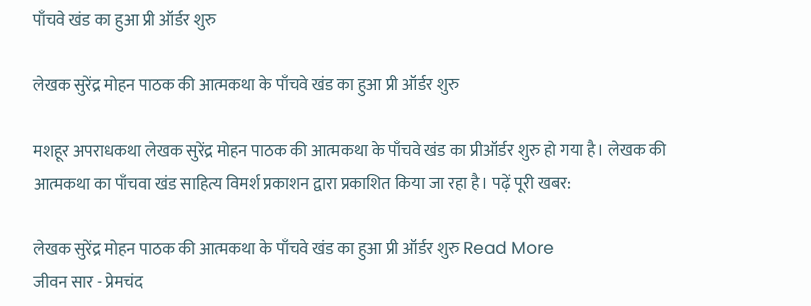पाँचवे खंड का हुआ प्री ऑर्डर शुरु

लेखक सुरेंद्र मोहन पाठक की आत्मकथा के पाँचवे खंड का हुआ प्री ऑर्डर शुरु

मशहूर अपराधकथा लेखक सुरेंद्र मोहन पाठक की आत्मकथा के पाँचवे खंड का प्रीऑर्डर शुरु हो गया है। लेखक की आत्मकथा का पाँचवा खंड साहित्य विमर्श प्रकाशन द्वारा प्रकाशित किया जा रहा है। पढ़ें पूरी खबर:

लेखक सुरेंद्र मोहन पाठक की आत्मकथा के पाँचवे खंड का हुआ प्री ऑर्डर शुरु Read More
जीवन सार - प्रेमचंद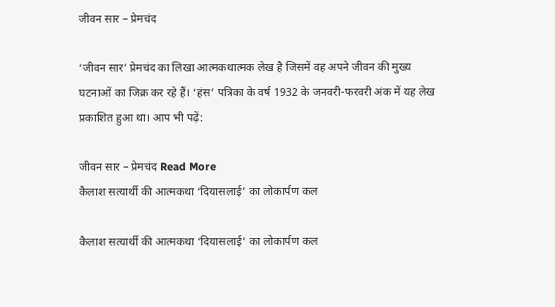जीवन सार – प्रेमचंद

‘जीवन सार’ प्रेमचंद का लिखा आत्मकथात्मक लेख है जिसमें वह अपने जीवन की मुख्य घटनाओं का जिक्र कर रहे हैं। ‘हंस’ पत्रिका के वर्ष 1932 के जनवरी-फरवरी अंक में यह लेख प्रकाशित हुआ था। आप भी पढ़ें:

जीवन सार – प्रेमचंद Read More
कैलाश सत्यार्थी की आत्मकथा ‘दियासलाई’ का लोकार्पण कल

कैलाश सत्यार्थी की आत्मकथा ‘दियासलाई’ का लोकार्पण कल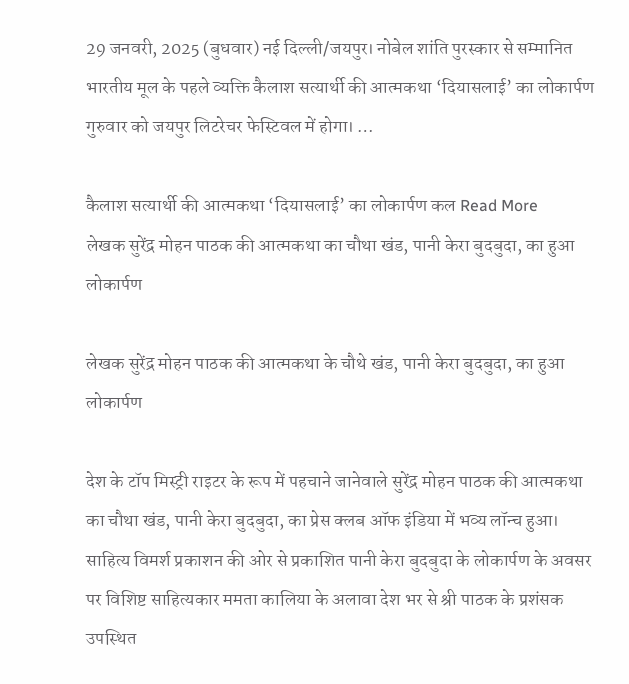29 जनवरी, 2025 (बुधवार) नई दिल्ली/जयपुर। नोबेल शांति पुरस्कार से सम्मानित भारतीय मूल के पहले व्यक्ति कैलाश सत्यार्थी की आत्मकथा ‘दियासलाई’ का लोकार्पण गुरुवार को जयपुर लिटरेचर फेस्टिवल में होगा। …

कैलाश सत्यार्थी की आत्मकथा ‘दियासलाई’ का लोकार्पण कल Read More
लेखक सुरेंद्र मोहन पाठक की आत्मकथा का चौथा खंड, पानी केरा बुदबुदा, का हुआ लोकार्पण

लेखक सुरेंद्र मोहन पाठक की आत्मकथा के चौथे खंड, पानी केरा बुदबुदा, का हुआ लोकार्पण

देश के टॉप मिस्ट्री राइटर के रूप में पहचाने जानेवाले सुरेंद्र मोहन पाठक की आत्मकथा का चौथा खंड, पानी केरा बुदबुदा, का प्रेस क्लब ऑफ इंडिया में भव्य लॉन्च हुआ। साहित्य विमर्श प्रकाशन की ओर से प्रकाशित पानी केरा बुदबुदा के लोकार्पण के अवसर पर विशिष्ट साहित्यकार ममता कालिया के अलावा देश भर से श्री पाठक के प्रशंसक उपस्थित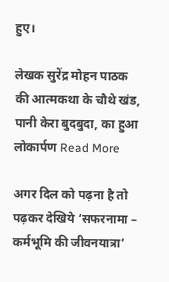हुए।

लेखक सुरेंद्र मोहन पाठक की आत्मकथा के चौथे खंड, पानी केरा बुदबुदा, का हुआ लोकार्पण Read More

अगर दिल को पढ़ना है तो पढ़कर देखिये ‘सफरनामा – कर्मभूमि की जीवनयात्रा’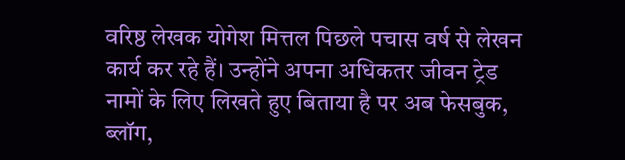वरिष्ठ लेखक योगेश मित्तल पिछले पचास वर्ष से लेखन कार्य कर रहे हैं। उन्होंने अपना अधिकतर जीवन ट्रेड नामों के लिए लिखते हुए बिताया है पर अब फेसबुक, ब्लॉग,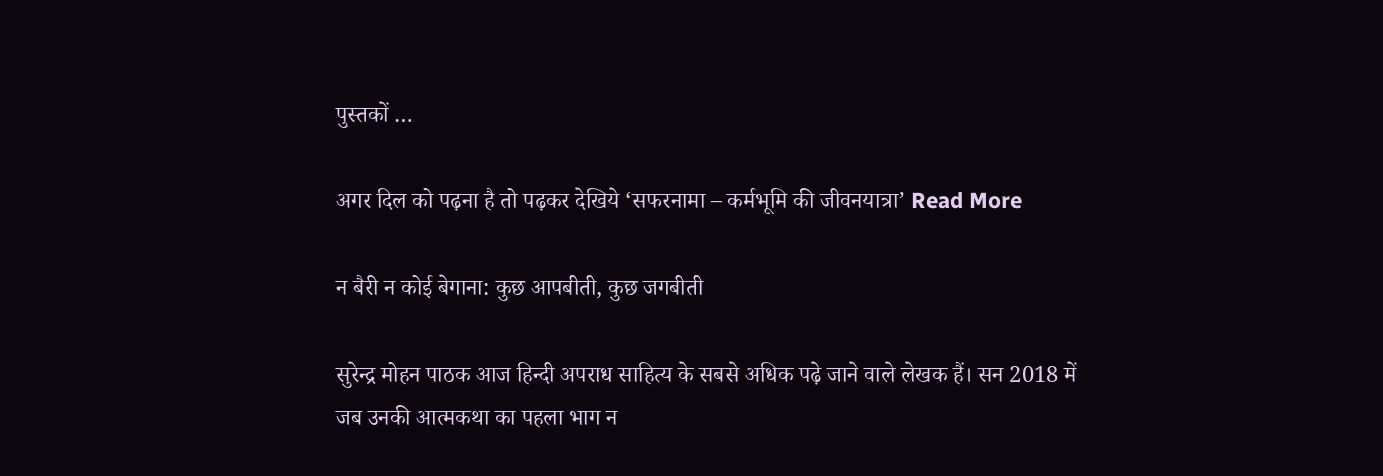पुस्तकों …

अगर दिल को पढ़ना है तो पढ़कर देखिये ‘सफरनामा – कर्मभूमि की जीवनयात्रा’ Read More

न बैरी न कोई बेगाना: कुछ आपबीती, कुछ जगबीती

सुरेन्द्र मोहन पाठक आज हिन्दी अपराध साहित्य के सबसे अधिक पढ़े जाने वाले लेखक हैं। सन 2018 में जब उनकी आत्मकथा का पहला भाग न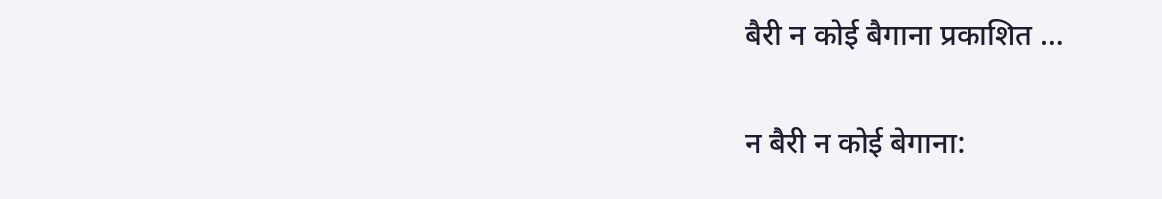बैरी न कोई बैगाना प्रकाशित …

न बैरी न कोई बेगाना: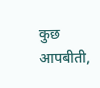कुछ आपबीती,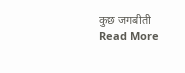कुछ जगबीती Read More